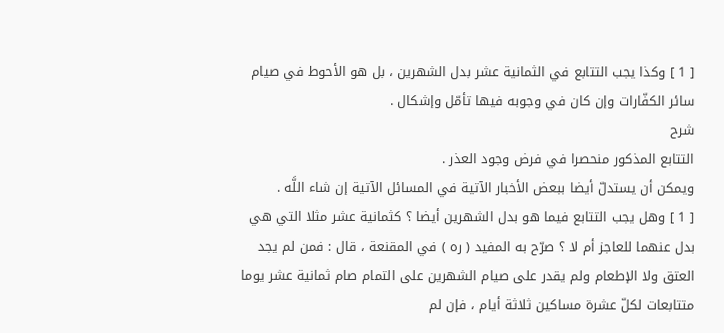[ 1 ] وكذا يجب التتابع في الثمانية عشر بدل الشهرين ، بل هو الأحوط في صيام سائر الكفّارات وإن كان في وجوبه فيها تأمّل وإشكال .
شرح
التتابع المذكور منحصرا في فرض وجود العذر .
ويمكن أن يستدلّ أيضا ببعض الأخبار الآتية في المسائل الآتية إن شاء اللَّه .
[ 1 ] وهل يجب التتابع فيما هو بدل الشهرين أيضا ؟ كثمانية عشر مثلا التي هي بدل عنهما للعاجز أم لا ؟ صرّح به المفيد ( ره ) في المقنعة ، قال : فمن لم يجد العتق ولا الإطعام ولم يقدر على صيام الشهرين على التمام صام ثمانية عشر يوما متتابعات لكلّ عشرة مساكين ثلاثة أيام ، فإن لم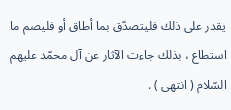يقدر على ذلك فليتصدّق بما أطاق أو فليصم ما استطاع ، بذلك جاءت الآثار عن آل محمّد عليهم السّلام ( انتهى ) .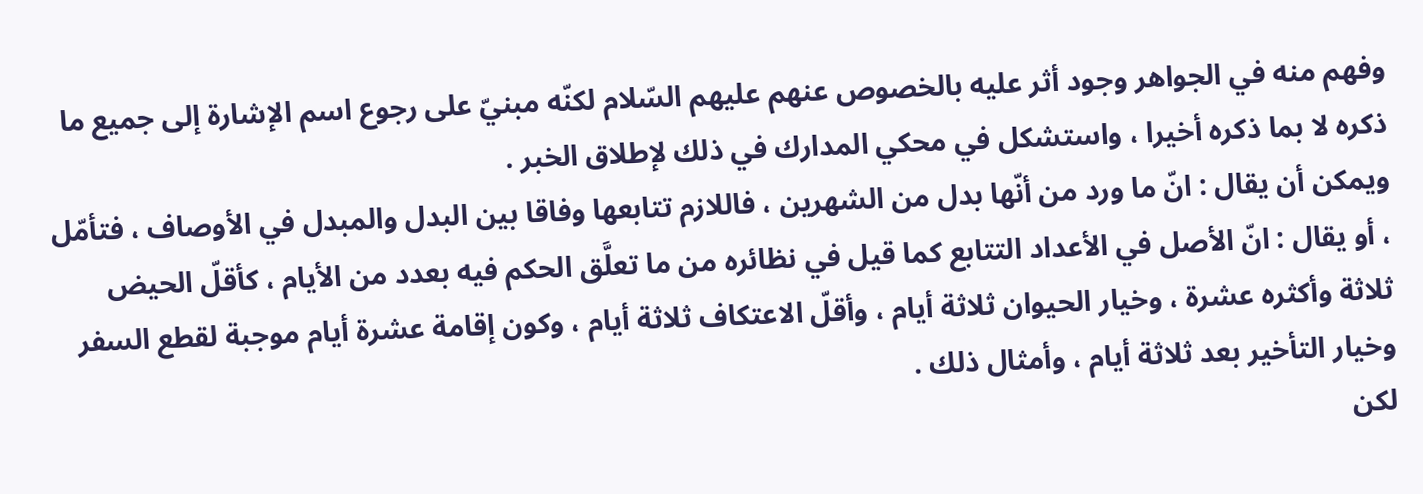وفهم منه في الجواهر وجود أثر عليه بالخصوص عنهم عليهم السّلام لكنّه مبنيّ على رجوع اسم الإشارة إلى جميع ما ذكره لا بما ذكره أخيرا ، واستشكل في محكي المدارك في ذلك لإطلاق الخبر .
ويمكن أن يقال : انّ ما ورد من أنّها بدل من الشهرين ، فاللازم تتابعها وفاقا بين البدل والمبدل في الأوصاف ، فتأمّل ، أو يقال : انّ الأصل في الأعداد التتابع كما قيل في نظائره من ما تعلَّق الحكم فيه بعدد من الأيام ، كأقلّ الحيض ثلاثة وأكثره عشرة ، وخيار الحيوان ثلاثة أيام ، وأقلّ الاعتكاف ثلاثة أيام ، وكون إقامة عشرة أيام موجبة لقطع السفر وخيار التأخير بعد ثلاثة أيام ، وأمثال ذلك .
لكن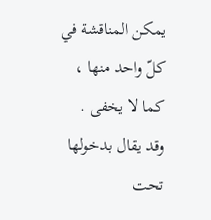يمكن المناقشة في كلّ واحد منها ، كما لا يخفى .
وقد يقال بدخولها تحت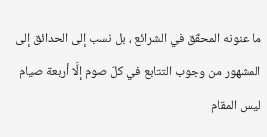ما عنونه المحقّق في الشرائع ، بل نسب إلى الحدائق إلى المشهور من وجوب التتابع في كلّ صوم إلَّا أربعة صيام ليس المقام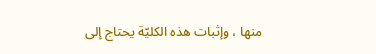منها ، وإثبات هذه الكليّة يحتاج إلى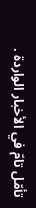تأمّل تامّ في الأخبار الواردة .